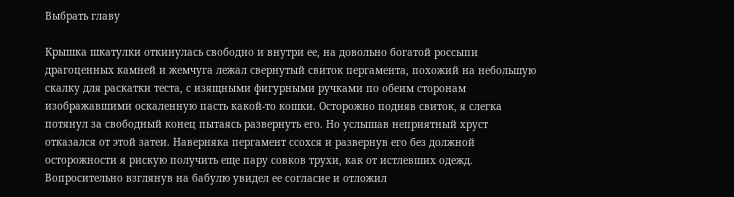Выбрать главу

Крышка шкатулки откинулась свободно и внутри ее, на довольно богатой россыпи драгоценных камней и жемчуга лежал свернутый свиток пергамента, похожий на небольшую скалку для раскатки теста, с изящными фигурными ручками по обеим сторонам изображавшими оскаленную пасть какой-то кошки. Осторожно подняв свиток, я слегка потянул за свободный конец пытаясь развернуть его. Но услышав неприятный хруст отказался от этой затеи. Наверняка пергамент ссохся и развернув его без должной осторожности я рискую получить еще пару совков трухи, как от истлевших одежд. Вопросительно взглянув на бабулю увидел ее согласие и отложил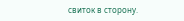свиток в сторону.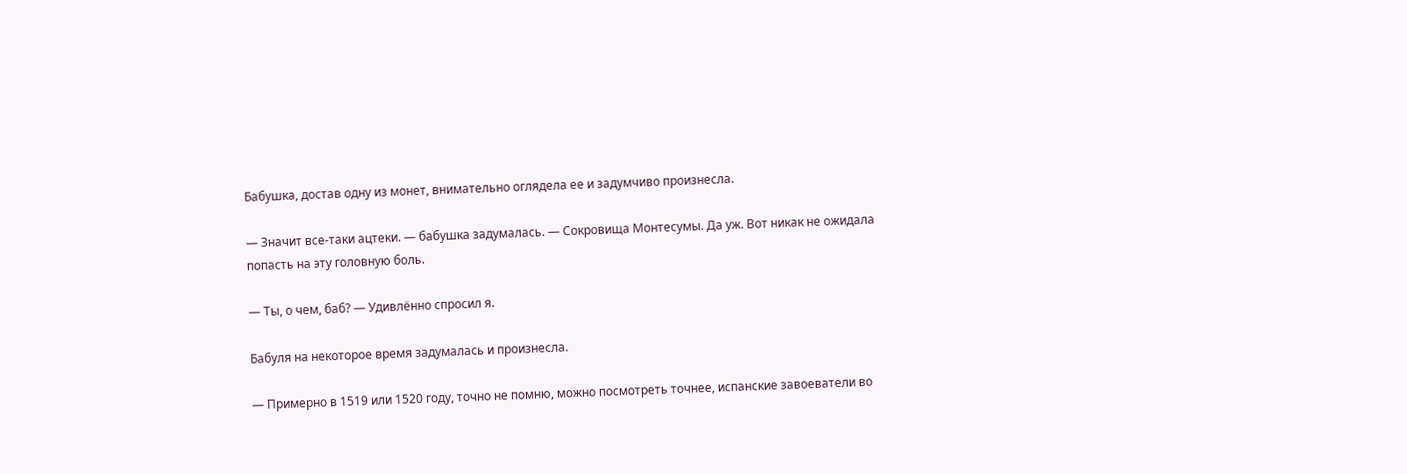Бабушка, достав одну из монет, внимательно оглядела ее и задумчиво произнесла.

— Значит все-таки ацтеки. — бабушка задумалась. — Сокровища Монтесумы. Да уж. Вот никак не ожидала попасть на эту головную боль.

— Ты, о чем, баб? — Удивлённо спросил я.

Бабуля на некоторое время задумалась и произнесла.

— Примерно в 1519 или 1520 году, точно не помню, можно посмотреть точнее, испанские завоеватели во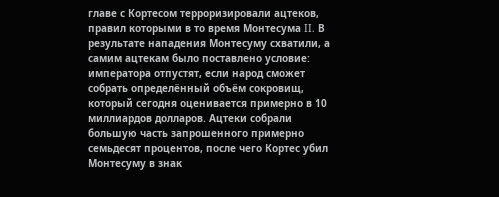главе с Кортесом терроризировали ацтеков, правил которыми в то время Монтесума II. В результате нападения Монтесуму схватили, а самим ацтекам было поставлено условие: императора отпустят, если народ сможет собрать определённый объём сокровищ, который сегодня оценивается примерно в 10 миллиардов долларов. Ацтеки собрали большую часть запрошенного примерно семьдесят процентов, после чего Кортес убил Монтесуму в знак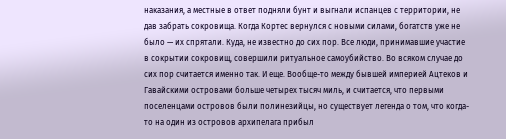наказания, а местные в ответ подняли бунт и выгнали испанцев с территории, не дав забрать сокровища. Когда Кортес вернулся с новыми силами, богатств уже не было — их спрятали. Куда, не известно до сих пор. Все люди, принимавшие участие в сокрытии сокровищ, совершили ритуальное самоубийство. Во всяком случае до сих пор считается именно так. И еще. Вообще-то между бывшей империей Ацтеков и Гавайскими островами больше четырех тысяч миль, и считается, что первыми поселенцами островов были полинезийцы, но существует легенда о том, что когда-то на один из островов архипелага прибыл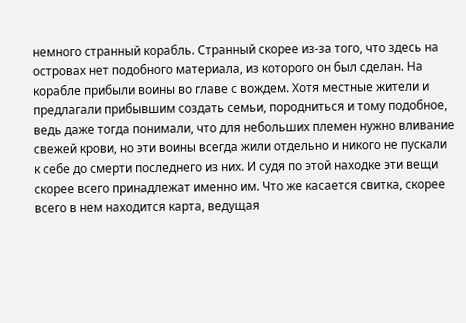немного странный корабль. Странный скорее из-за того, что здесь на островах нет подобного материала, из которого он был сделан. На корабле прибыли воины во главе с вождем. Хотя местные жители и предлагали прибывшим создать семьи, породниться и тому подобное, ведь даже тогда понимали, что для небольших племен нужно вливание свежей крови, но эти воины всегда жили отдельно и никого не пускали к себе до смерти последнего из них. И судя по этой находке эти вещи скорее всего принадлежат именно им. Что же касается свитка, скорее всего в нем находится карта, ведущая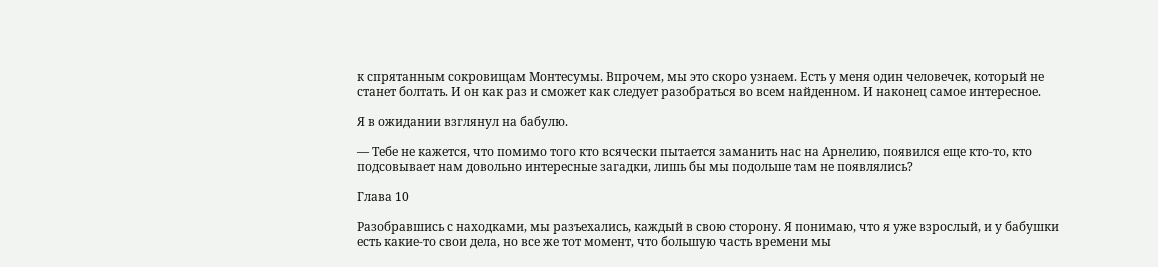к спрятанным сокровищам Монтесумы. Впрочем, мы это скоро узнаем. Есть у меня один человечек, который не станет болтать. И он как раз и сможет как следует разобраться во всем найденном. И наконец самое интересное.

Я в ожидании взглянул на бабулю.

— Тебе не кажется, что помимо того кто всячески пытается заманить нас на Арнелию, появился еще кто-то, кто подсовывает нам довольно интересные загадки, лишь бы мы подольше там не появлялись?

Глава 10

Разобравшись с находками, мы разъехались, каждый в свою сторону. Я понимаю, что я уже взрослый, и у бабушки есть какие-то свои дела, но все же тот момент, что большую часть времени мы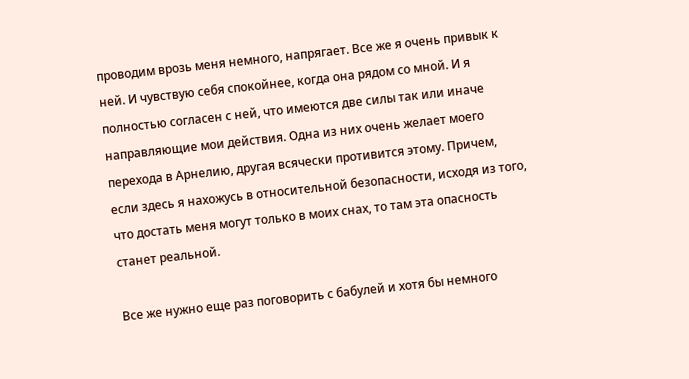проводим врозь меня немного, напрягает. Все же я очень привык к ней. И чувствую себя спокойнее, когда она рядом со мной. И я полностью согласен с ней, что имеются две силы так или иначе направляющие мои действия. Одна из них очень желает моего перехода в Арнелию, другая всячески противится этому. Причем, если здесь я нахожусь в относительной безопасности, исходя из того, что достать меня могут только в моих снах, то там эта опасность станет реальной.

Все же нужно еще раз поговорить с бабулей и хотя бы немного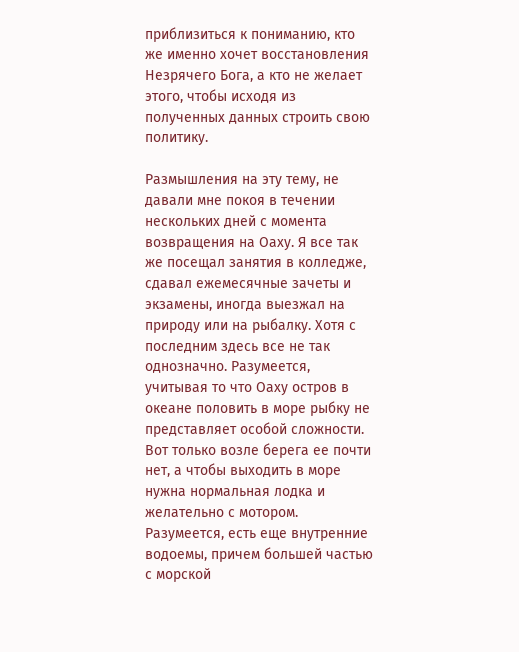приблизиться к пониманию, кто же именно хочет восстановления Незрячего Бога, а кто не желает этого, чтобы исходя из полученных данных строить свою политику.

Размышления на эту тему, не давали мне покоя в течении нескольких дней с момента возвращения на Оаху. Я все так же посещал занятия в колледже, сдавал ежемесячные зачеты и экзамены, иногда выезжал на природу или на рыбалку. Хотя с последним здесь все не так однозначно. Разумеется, учитывая то что Оаху остров в океане половить в море рыбку не представляет особой сложности. Вот только возле берега ее почти нет, а чтобы выходить в море нужна нормальная лодка и желательно с мотором. Разумеется, есть еще внутренние водоемы, причем большей частью с морской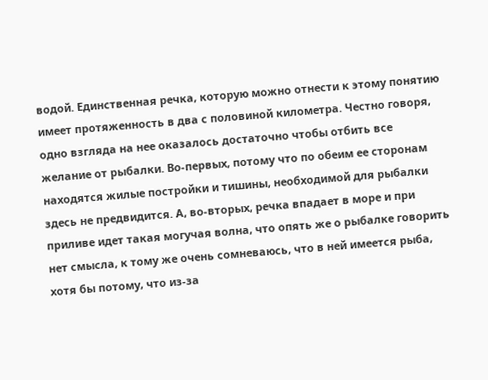водой. Единственная речка, которую можно отнести к этому понятию имеет протяженность в два с половиной километра. Честно говоря, одно взгляда на нее оказалось достаточно чтобы отбить все желание от рыбалки. Во-первых, потому что по обеим ее сторонам находятся жилые постройки и тишины, необходимой для рыбалки здесь не предвидится. А, во-вторых, речка впадает в море и при приливе идет такая могучая волна, что опять же о рыбалке говорить нет смысла, к тому же очень сомневаюсь, что в ней имеется рыба, хотя бы потому, что из-за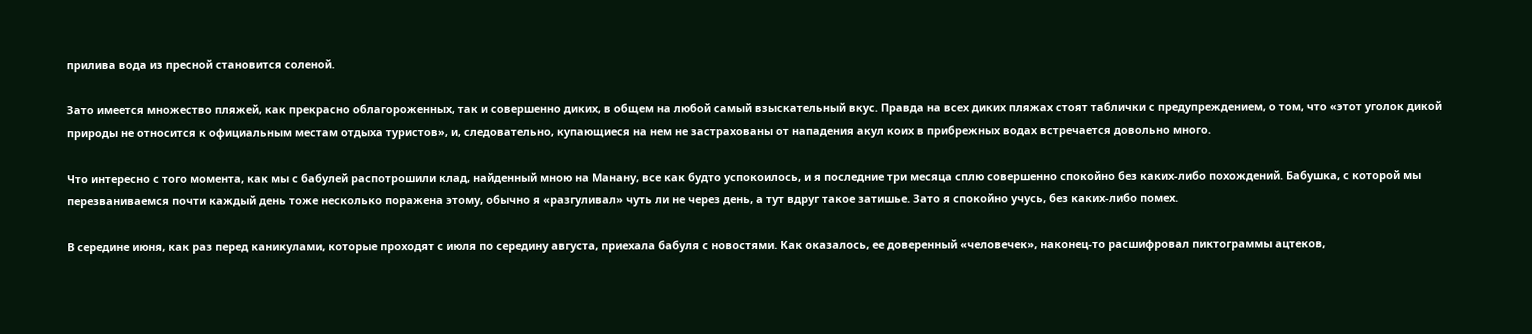прилива вода из пресной становится соленой.

Зато имеется множество пляжей, как прекрасно облагороженных, так и совершенно диких, в общем на любой самый взыскательный вкус. Правда на всех диких пляжах стоят таблички с предупреждением, о том, что «этот уголок дикой природы не относится к официальным местам отдыха туристов», и, следовательно, купающиеся на нем не застрахованы от нападения акул коих в прибрежных водах встречается довольно много.

Что интересно с того момента, как мы с бабулей распотрошили клад, найденный мною на Манану, все как будто успокоилось, и я последние три месяца сплю совершенно спокойно без каких-либо похождений. Бабушка, с которой мы перезваниваемся почти каждый день тоже несколько поражена этому, обычно я «разгуливал» чуть ли не через день, а тут вдруг такое затишье. Зато я спокойно учусь, без каких-либо помех.

В середине июня, как раз перед каникулами, которые проходят с июля по середину августа, приехала бабуля с новостями. Как оказалось, ее доверенный «человечек», наконец-то расшифровал пиктограммы ацтеков,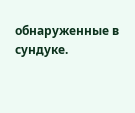обнаруженные в сундуке.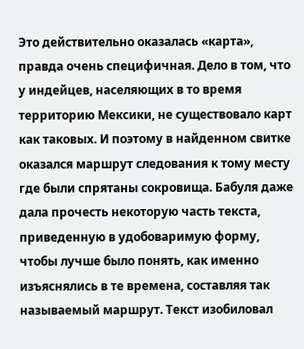Это действительно оказалась «карта», правда очень специфичная. Дело в том, что у индейцев, населяющих в то время территорию Мексики, не существовало карт как таковых. И поэтому в найденном свитке оказался маршрут следования к тому месту где были спрятаны сокровища. Бабуля даже дала прочесть некоторую часть текста, приведенную в удобоваримую форму, чтобы лучше было понять, как именно изъяснялись в те времена, составляя так называемый маршрут. Текст изобиловал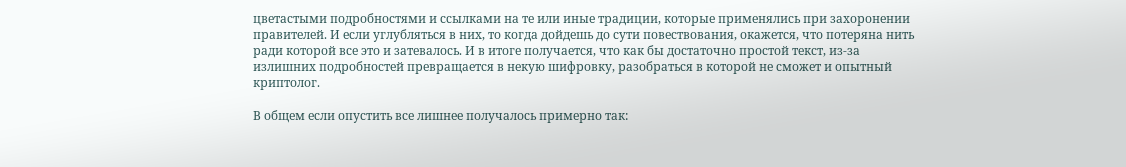цветастыми подробностями и ссылками на те или иные традиции, которые применялись при захоронении правителей. И если углубляться в них, то когда дойдешь до сути повествования, окажется, что потеряна нить ради которой все это и затевалось. И в итоге получается, что как бы достаточно простой текст, из-за излишних подробностей превращается в некую шифровку, разобраться в которой не сможет и опытный криптолог.

В общем если опустить все лишнее получалось примерно так: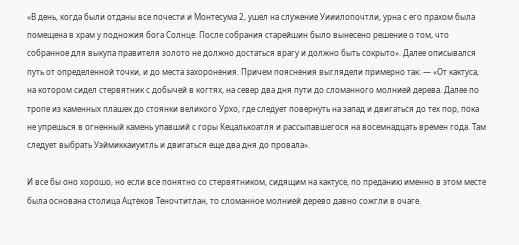«В день, когда были отданы все почести и Монтесума 2, ушел на служение Уииилопочтли, урна с его прахом была помещена в храм у подножия бога Солнце. После собрания старейшин было вынесено решение о том, что собранное для выкупа правителя золото не должно достаться врагу и должно быть сокрыто». Далее описывался путь от определенной точки, и до места захоронения. Причем пояснения выглядели примерно так: — «От кактуса, на котором сидел стервятник с добычей в когтях, на север два дня пути до сломанного молнией дерева. Далее по тропе из каменных плашек до стоянки великого Урхо, где следует повернуть на запад и двигаться до тех пор, пока не упрешься в огненный камень упавший с горы Кецалькоатля и рассыпавшегося на восемнадцать времен года. Там следует выбрать Уэймиккаиуитль и двигаться еще два дня до провала».

И все бы оно хорошо, но если все понятно со стервятником, сидящим на кактусе, по преданию именно в этом месте была основана столица Ацтеков Теночтитлан, то сломанное молнией дерево давно сожгли в очаге.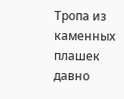Тропа из каменных плашек давно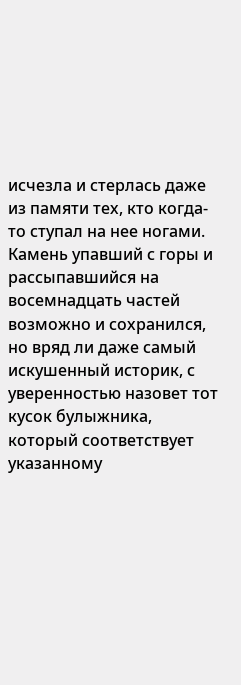исчезла и стерлась даже из памяти тех, кто когда-то ступал на нее ногами. Камень упавший с горы и рассыпавшийся на восемнадцать частей возможно и сохранился, но вряд ли даже самый искушенный историк, с уверенностью назовет тот кусок булыжника, который соответствует указанному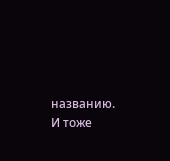названию. И тоже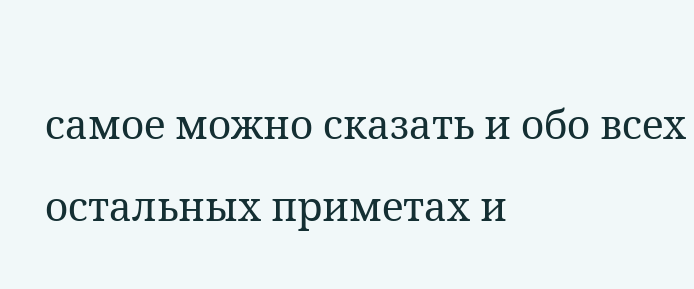самое можно сказать и обо всех остальных приметах и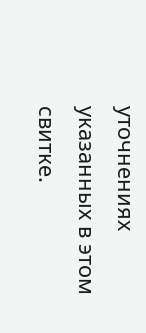уточнениях указанных в этом свитке.